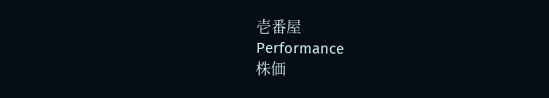壱番屋
Performance
株価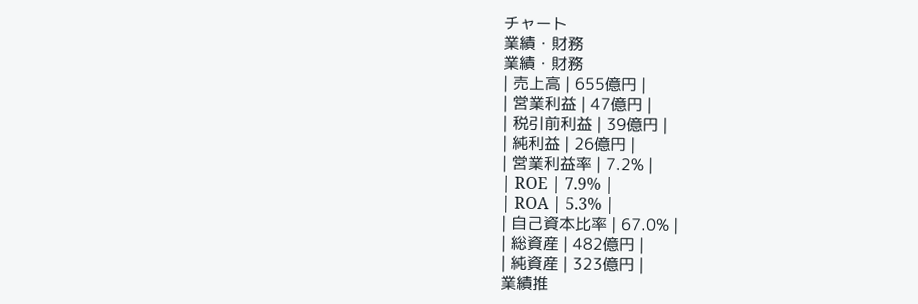チャート
業績・財務
業績・財務
| 売上高 | 655億円 |
| 営業利益 | 47億円 |
| 税引前利益 | 39億円 |
| 純利益 | 26億円 |
| 営業利益率 | 7.2% |
| ROE | 7.9% |
| ROA | 5.3% |
| 自己資本比率 | 67.0% |
| 総資産 | 482億円 |
| 純資産 | 323億円 |
業績推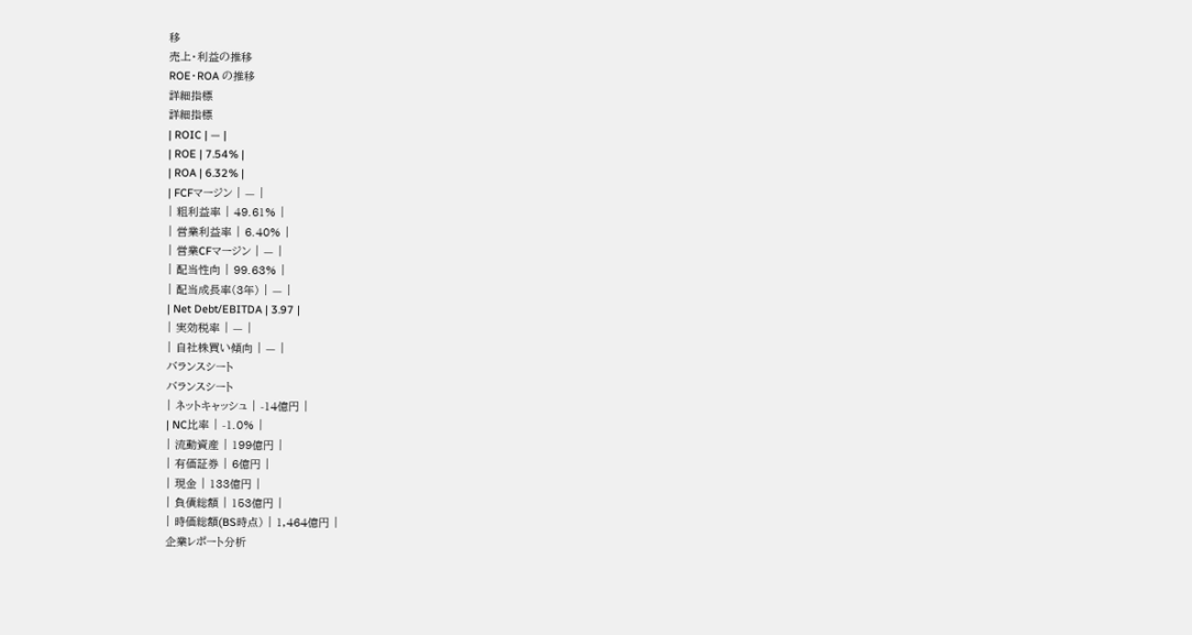移
売上・利益の推移
ROE・ROA の推移
詳細指標
詳細指標
| ROIC | — |
| ROE | 7.54% |
| ROA | 6.32% |
| FCFマージン | — |
| 粗利益率 | 49.61% |
| 営業利益率 | 6.40% |
| 営業CFマージン | — |
| 配当性向 | 99.63% |
| 配当成長率(3年) | — |
| Net Debt/EBITDA | 3.97 |
| 実効税率 | — |
| 自社株買い傾向 | — |
バランスシート
バランスシート
| ネットキャッシュ | -14億円 |
| NC比率 | -1.0% |
| 流動資産 | 199億円 |
| 有価証券 | 6億円 |
| 現金 | 133億円 |
| 負債総額 | 153億円 |
| 時価総額(BS時点) | 1,464億円 |
企業レポート分析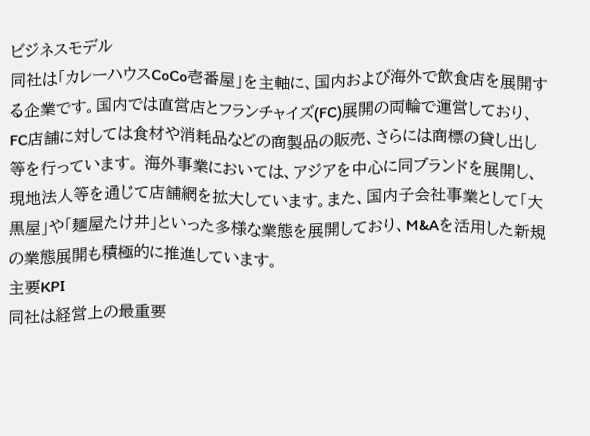ビジネスモデル
同社は「カレーハウスCoCo壱番屋」を主軸に、国内および海外で飲食店を展開する企業です。国内では直営店とフランチャイズ(FC)展開の両輪で運営しており、FC店舗に対しては食材や消耗品などの商製品の販売、さらには商標の貸し出し等を行っています。 海外事業においては、アジアを中心に同ブランドを展開し、現地法人等を通じて店舗網を拡大しています。また、国内子会社事業として「大黒屋」や「麺屋たけ井」といった多様な業態を展開しており、M&Aを活用した新規の業態展開も積極的に推進しています。
主要KPI
同社は経営上の最重要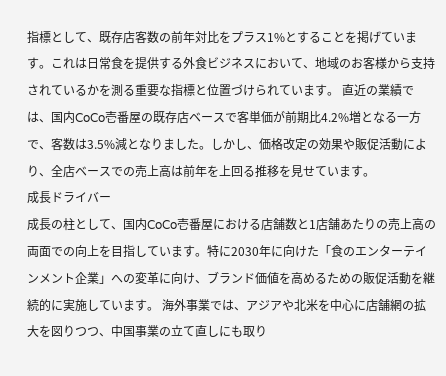指標として、既存店客数の前年対比をプラス1%とすることを掲げています。これは日常食を提供する外食ビジネスにおいて、地域のお客様から支持されているかを測る重要な指標と位置づけられています。 直近の業績では、国内CoCo壱番屋の既存店ベースで客単価が前期比4.2%増となる一方で、客数は3.5%減となりました。しかし、価格改定の効果や販促活動により、全店ベースでの売上高は前年を上回る推移を見せています。
成長ドライバー
成長の柱として、国内CoCo壱番屋における店舗数と1店舗あたりの売上高の両面での向上を目指しています。特に2030年に向けた「食のエンターテインメント企業」への変革に向け、ブランド価値を高めるための販促活動を継続的に実施しています。 海外事業では、アジアや北米を中心に店舗網の拡大を図りつつ、中国事業の立て直しにも取り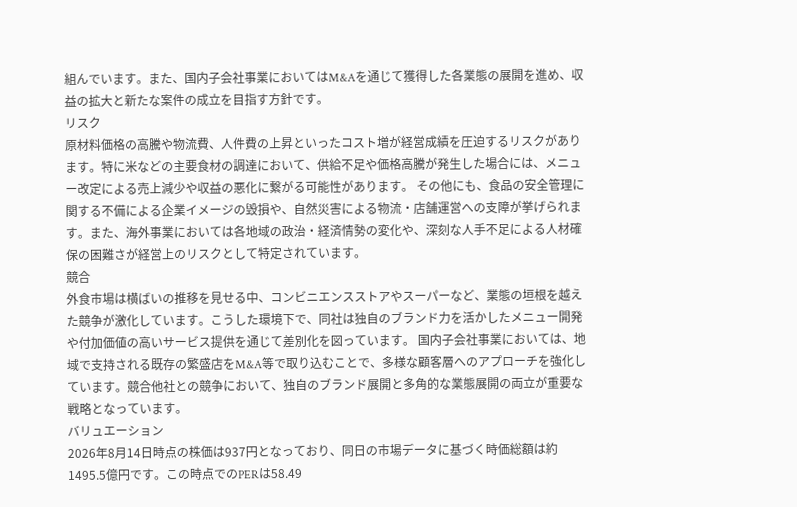組んでいます。また、国内子会社事業においてはM&Aを通じて獲得した各業態の展開を進め、収益の拡大と新たな案件の成立を目指す方針です。
リスク
原材料価格の高騰や物流費、人件費の上昇といったコスト増が経営成績を圧迫するリスクがあります。特に米などの主要食材の調達において、供給不足や価格高騰が発生した場合には、メニュー改定による売上減少や収益の悪化に繋がる可能性があります。 その他にも、食品の安全管理に関する不備による企業イメージの毀損や、自然災害による物流・店舗運営への支障が挙げられます。また、海外事業においては各地域の政治・経済情勢の変化や、深刻な人手不足による人材確保の困難さが経営上のリスクとして特定されています。
競合
外食市場は横ばいの推移を見せる中、コンビニエンスストアやスーパーなど、業態の垣根を越えた競争が激化しています。こうした環境下で、同社は独自のブランド力を活かしたメニュー開発や付加価値の高いサービス提供を通じて差別化を図っています。 国内子会社事業においては、地域で支持される既存の繁盛店をM&A等で取り込むことで、多様な顧客層へのアプローチを強化しています。競合他社との競争において、独自のブランド展開と多角的な業態展開の両立が重要な戦略となっています。
バリュエーション
2026年8月14日時点の株価は937円となっており、同日の市場データに基づく時価総額は約1495.5億円です。この時点でのPERは58.49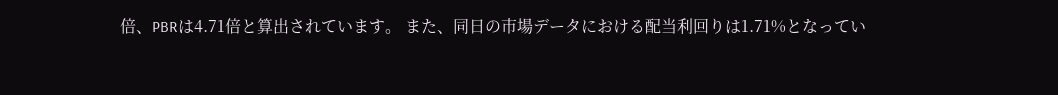倍、PBRは4.71倍と算出されています。 また、同日の市場データにおける配当利回りは1.71%となってい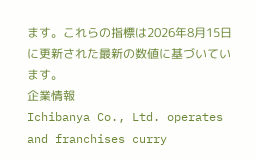ます。これらの指標は2026年8月15日に更新された最新の数値に基づいています。
企業情報
Ichibanya Co., Ltd. operates and franchises curry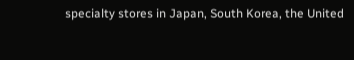specialty stores in Japan, South Korea, the United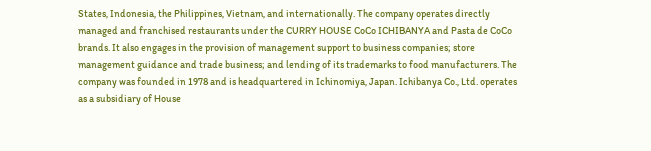States, Indonesia, the Philippines, Vietnam, and internationally. The company operates directly managed and franchised restaurants under the CURRY HOUSE CoCo ICHIBANYA and Pasta de CoCo brands. It also engages in the provision of management support to business companies; store management guidance and trade business; and lending of its trademarks to food manufacturers. The company was founded in 1978 and is headquartered in Ichinomiya, Japan. Ichibanya Co., Ltd. operates as a subsidiary of House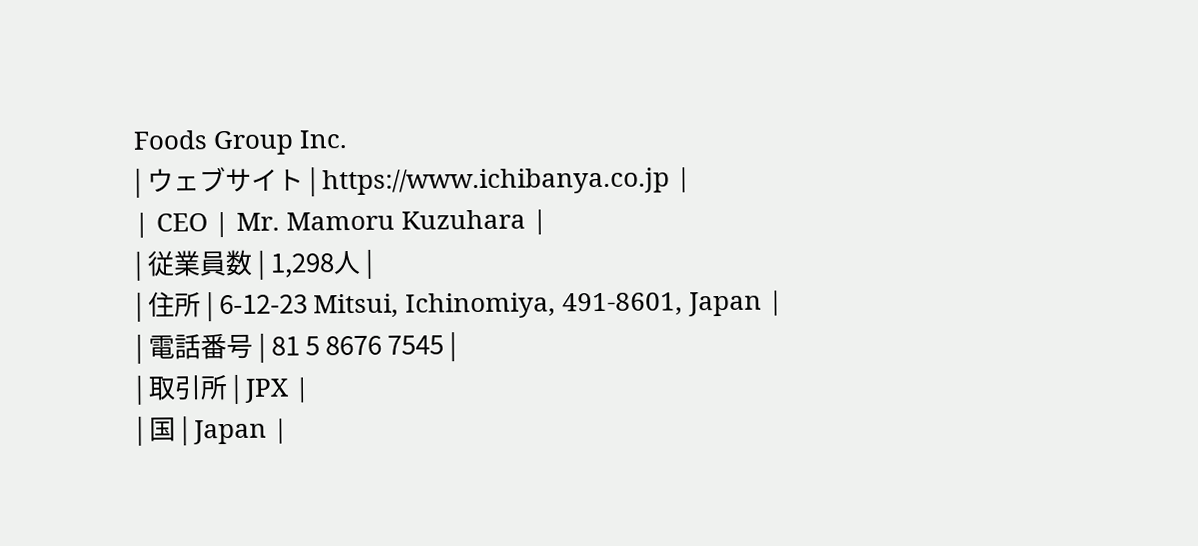Foods Group Inc.
| ウェブサイト | https://www.ichibanya.co.jp |
| CEO | Mr. Mamoru Kuzuhara |
| 従業員数 | 1,298人 |
| 住所 | 6-12-23 Mitsui, Ichinomiya, 491-8601, Japan |
| 電話番号 | 81 5 8676 7545 |
| 取引所 | JPX |
| 国 | Japan |